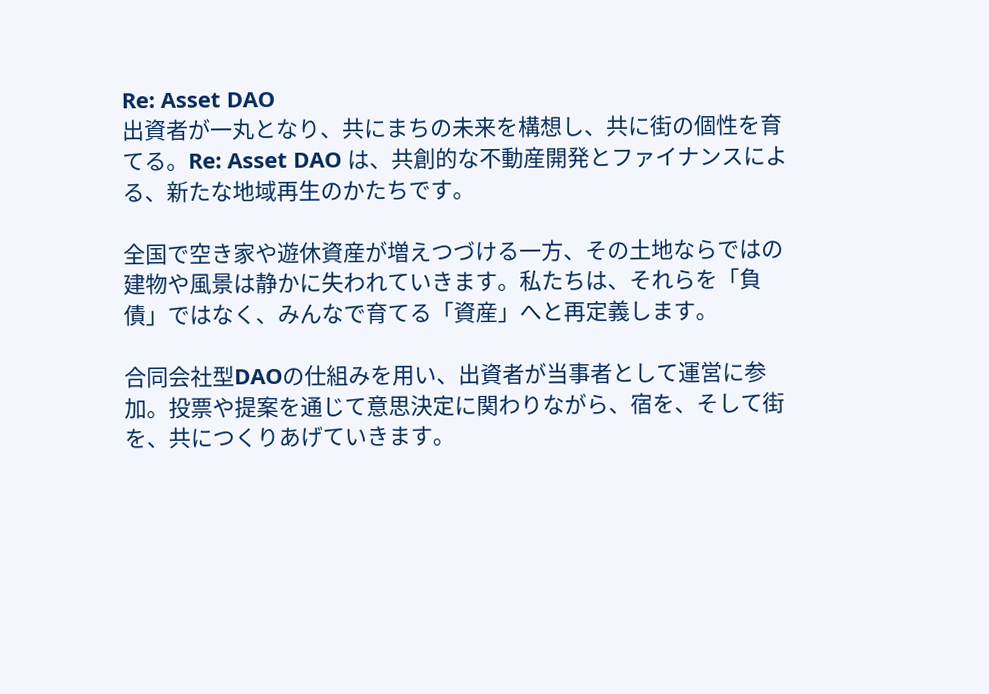Re: Asset DAO
出資者が一丸となり、共にまちの未来を構想し、共に街の個性を育てる。Re: Asset DAO は、共創的な不動産開発とファイナンスによる、新たな地域再生のかたちです。

全国で空き家や遊休資産が増えつづける一方、その土地ならではの建物や風景は静かに失われていきます。私たちは、それらを「負債」ではなく、みんなで育てる「資産」へと再定義します。

合同会社型DAOの仕組みを用い、出資者が当事者として運営に参加。投票や提案を通じて意思決定に関わりながら、宿を、そして街を、共につくりあげていきます。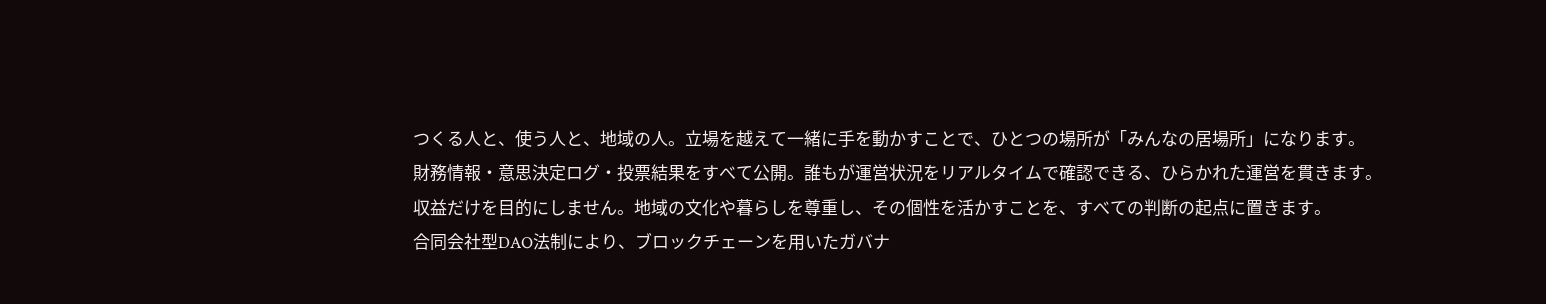つくる人と、使う人と、地域の人。立場を越えて一緒に手を動かすことで、ひとつの場所が「みんなの居場所」になります。
財務情報・意思決定ログ・投票結果をすべて公開。誰もが運営状況をリアルタイムで確認できる、ひらかれた運営を貫きます。
収益だけを目的にしません。地域の文化や暮らしを尊重し、その個性を活かすことを、すべての判断の起点に置きます。
合同会社型DAO法制により、ブロックチェーンを用いたガバナ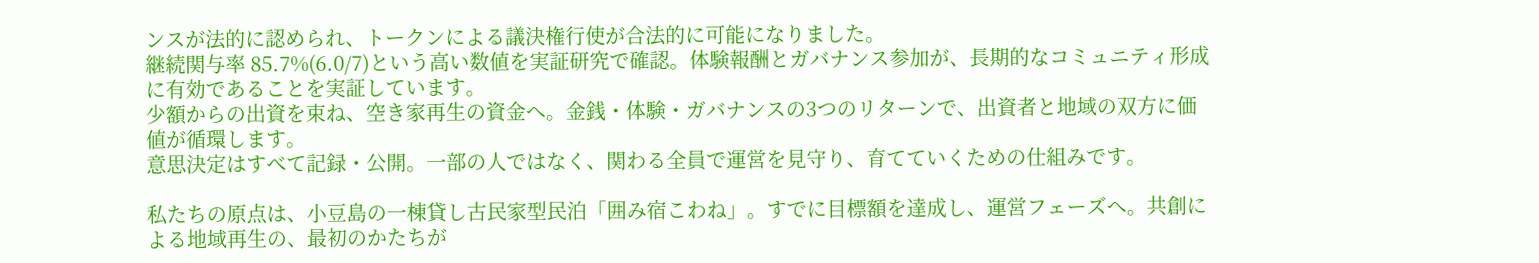ンスが法的に認められ、トークンによる議決権行使が合法的に可能になりました。
継続関与率 85.7%(6.0/7)という高い数値を実証研究で確認。体験報酬とガバナンス参加が、長期的なコミュニティ形成に有効であることを実証しています。
少額からの出資を束ね、空き家再生の資金へ。金銭・体験・ガバナンスの3つのリターンで、出資者と地域の双方に価値が循環します。
意思決定はすべて記録・公開。一部の人ではなく、関わる全員で運営を見守り、育てていくための仕組みです。

私たちの原点は、小豆島の一棟貸し古民家型民泊「囲み宿こわね」。すでに目標額を達成し、運営フェーズへ。共創による地域再生の、最初のかたちが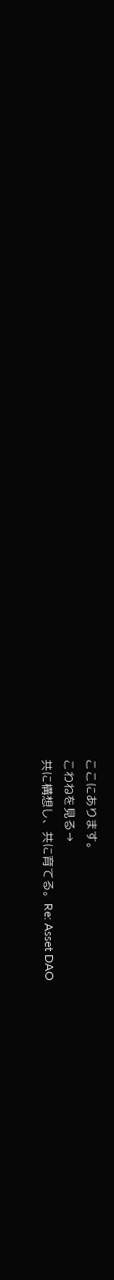ここにあります。
こわねを見る→
共に構想し、共に育てる。Re: Asset DAO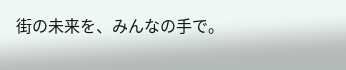街の未来を、みんなの手で。